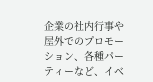企業の社内行事や屋外でのプロモーション、各種パーティーなど、イベ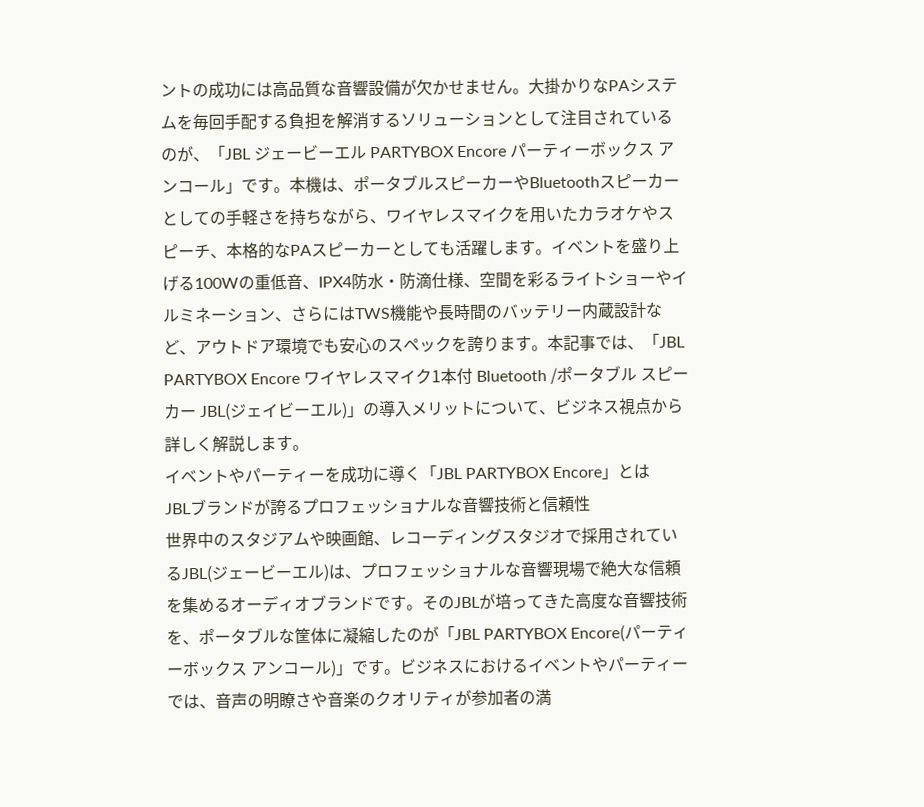ントの成功には高品質な音響設備が欠かせません。大掛かりなPAシステムを毎回手配する負担を解消するソリューションとして注目されているのが、「JBL ジェービーエル PARTYBOX Encore パーティーボックス アンコール」です。本機は、ポータブルスピーカーやBluetoothスピーカーとしての手軽さを持ちながら、ワイヤレスマイクを用いたカラオケやスピーチ、本格的なPAスピーカーとしても活躍します。イベントを盛り上げる100Wの重低音、IPX4防水・防滴仕様、空間を彩るライトショーやイルミネーション、さらにはTWS機能や長時間のバッテリー内蔵設計など、アウトドア環境でも安心のスペックを誇ります。本記事では、「JBL PARTYBOX Encore ワイヤレスマイク1本付 Bluetooth /ポータブル スピーカー JBL(ジェイビーエル)」の導入メリットについて、ビジネス視点から詳しく解説します。
イベントやパーティーを成功に導く「JBL PARTYBOX Encore」とは
JBLブランドが誇るプロフェッショナルな音響技術と信頼性
世界中のスタジアムや映画館、レコーディングスタジオで採用されているJBL(ジェービーエル)は、プロフェッショナルな音響現場で絶大な信頼を集めるオーディオブランドです。そのJBLが培ってきた高度な音響技術を、ポータブルな筐体に凝縮したのが「JBL PARTYBOX Encore(パーティーボックス アンコール)」です。ビジネスにおけるイベントやパーティーでは、音声の明瞭さや音楽のクオリティが参加者の満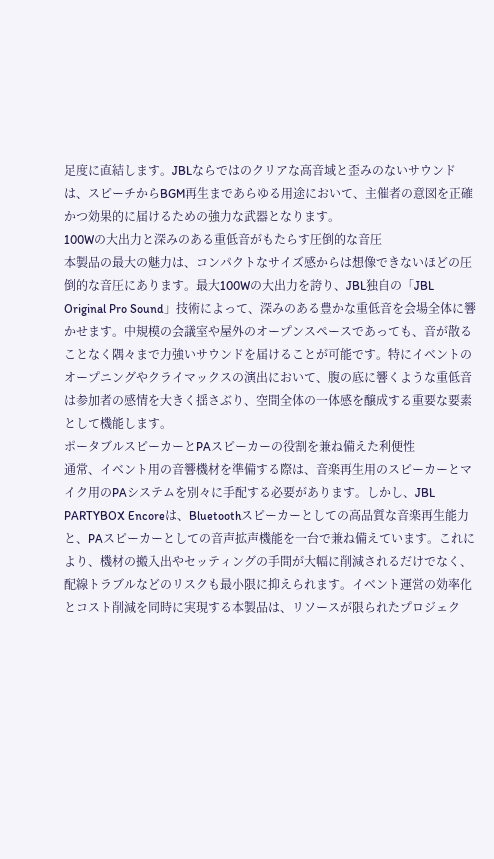足度に直結します。JBLならではのクリアな高音域と歪みのないサウンドは、スピーチからBGM再生まであらゆる用途において、主催者の意図を正確かつ効果的に届けるための強力な武器となります。
100Wの大出力と深みのある重低音がもたらす圧倒的な音圧
本製品の最大の魅力は、コンパクトなサイズ感からは想像できないほどの圧倒的な音圧にあります。最大100Wの大出力を誇り、JBL独自の「JBL Original Pro Sound」技術によって、深みのある豊かな重低音を会場全体に響かせます。中規模の会議室や屋外のオープンスペースであっても、音が散ることなく隅々まで力強いサウンドを届けることが可能です。特にイベントのオープニングやクライマックスの演出において、腹の底に響くような重低音は参加者の感情を大きく揺さぶり、空間全体の一体感を醸成する重要な要素として機能します。
ポータブルスピーカーとPAスピーカーの役割を兼ね備えた利便性
通常、イベント用の音響機材を準備する際は、音楽再生用のスピーカーとマイク用のPAシステムを別々に手配する必要があります。しかし、JBL PARTYBOX Encoreは、Bluetoothスピーカーとしての高品質な音楽再生能力と、PAスピーカーとしての音声拡声機能を一台で兼ね備えています。これにより、機材の搬入出やセッティングの手間が大幅に削減されるだけでなく、配線トラブルなどのリスクも最小限に抑えられます。イベント運営の効率化とコスト削減を同時に実現する本製品は、リソースが限られたプロジェク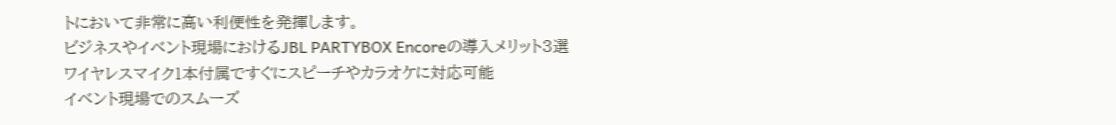トにおいて非常に高い利便性を発揮します。
ビジネスやイベント現場におけるJBL PARTYBOX Encoreの導入メリット3選
ワイヤレスマイク1本付属ですぐにスピーチやカラオケに対応可能
イベント現場でのスムーズ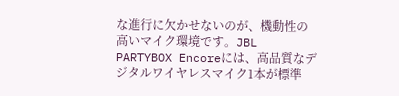な進行に欠かせないのが、機動性の高いマイク環境です。JBL PARTYBOX Encoreには、高品質なデジタルワイヤレスマイク1本が標準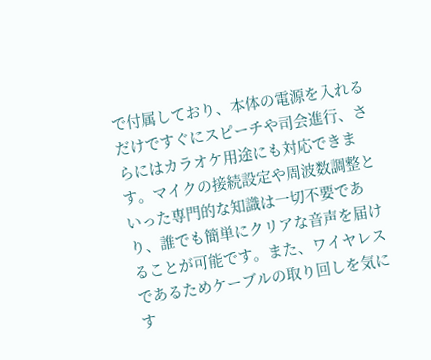で付属しており、本体の電源を入れるだけですぐにスピーチや司会進行、さらにはカラオケ用途にも対応できます。マイクの接続設定や周波数調整といった専門的な知識は一切不要であり、誰でも簡単にクリアな音声を届けることが可能です。また、ワイヤレスであるためケーブルの取り回しを気にす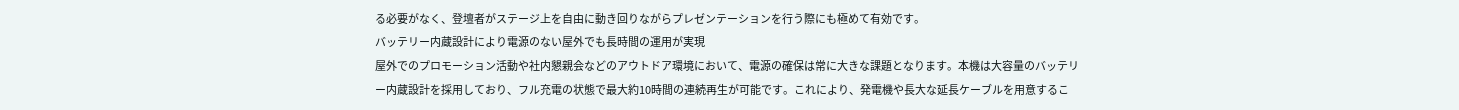る必要がなく、登壇者がステージ上を自由に動き回りながらプレゼンテーションを行う際にも極めて有効です。
バッテリー内蔵設計により電源のない屋外でも長時間の運用が実現
屋外でのプロモーション活動や社内懇親会などのアウトドア環境において、電源の確保は常に大きな課題となります。本機は大容量のバッテリー内蔵設計を採用しており、フル充電の状態で最大約10時間の連続再生が可能です。これにより、発電機や長大な延長ケーブルを用意するこ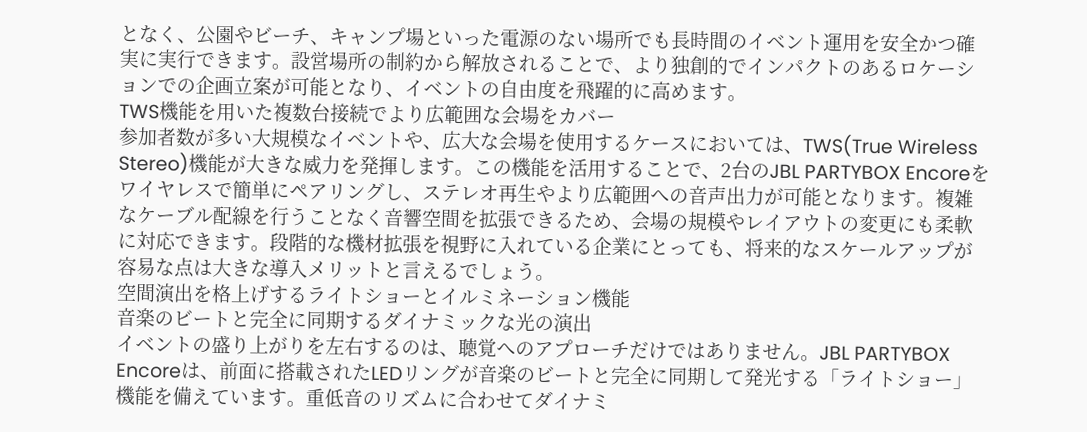となく、公園やビーチ、キャンプ場といった電源のない場所でも長時間のイベント運用を安全かつ確実に実行できます。設営場所の制約から解放されることで、より独創的でインパクトのあるロケーションでの企画立案が可能となり、イベントの自由度を飛躍的に高めます。
TWS機能を用いた複数台接続でより広範囲な会場をカバー
参加者数が多い大規模なイベントや、広大な会場を使用するケースにおいては、TWS(True Wireless Stereo)機能が大きな威力を発揮します。この機能を活用することで、2台のJBL PARTYBOX Encoreをワイヤレスで簡単にペアリングし、ステレオ再生やより広範囲への音声出力が可能となります。複雑なケーブル配線を行うことなく音響空間を拡張できるため、会場の規模やレイアウトの変更にも柔軟に対応できます。段階的な機材拡張を視野に入れている企業にとっても、将来的なスケールアップが容易な点は大きな導入メリットと言えるでしょう。
空間演出を格上げするライトショーとイルミネーション機能
音楽のビートと完全に同期するダイナミックな光の演出
イベントの盛り上がりを左右するのは、聴覚へのアプローチだけではありません。JBL PARTYBOX Encoreは、前面に搭載されたLEDリングが音楽のビートと完全に同期して発光する「ライトショー」機能を備えています。重低音のリズムに合わせてダイナミ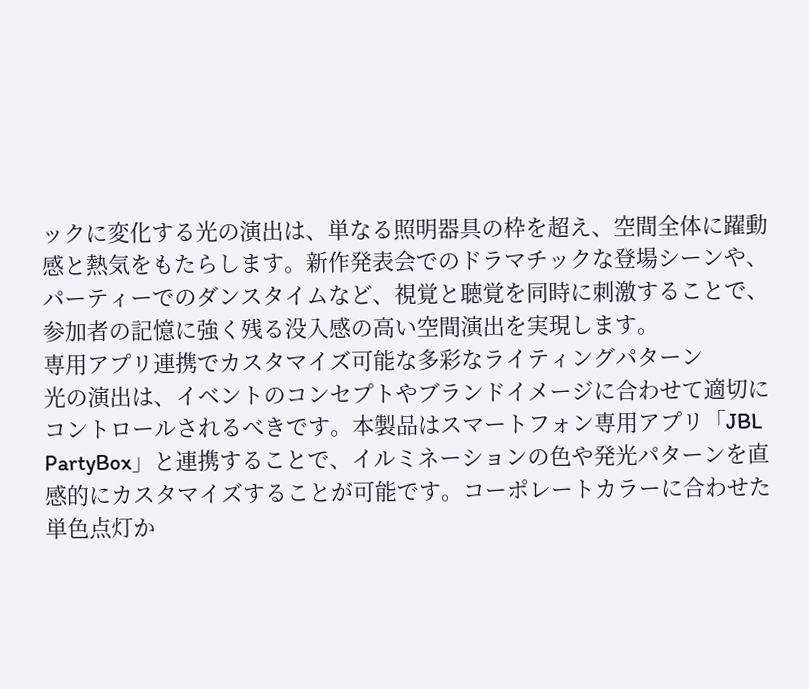ックに変化する光の演出は、単なる照明器具の枠を超え、空間全体に躍動感と熱気をもたらします。新作発表会でのドラマチックな登場シーンや、パーティーでのダンスタイムなど、視覚と聴覚を同時に刺激することで、参加者の記憶に強く残る没入感の高い空間演出を実現します。
専用アプリ連携でカスタマイズ可能な多彩なライティングパターン
光の演出は、イベントのコンセプトやブランドイメージに合わせて適切にコントロールされるべきです。本製品はスマートフォン専用アプリ「JBL PartyBox」と連携することで、イルミネーションの色や発光パターンを直感的にカスタマイズすることが可能です。コーポレートカラーに合わせた単色点灯か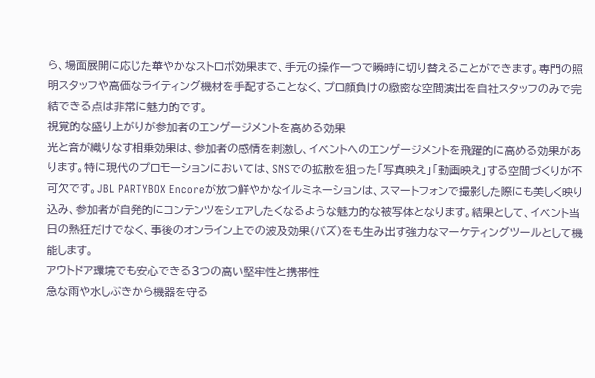ら、場面展開に応じた華やかなストロボ効果まで、手元の操作一つで瞬時に切り替えることができます。専門の照明スタッフや高価なライティング機材を手配することなく、プロ顔負けの緻密な空間演出を自社スタッフのみで完結できる点は非常に魅力的です。
視覚的な盛り上がりが参加者のエンゲージメントを高める効果
光と音が織りなす相乗効果は、参加者の感情を刺激し、イベントへのエンゲージメントを飛躍的に高める効果があります。特に現代のプロモーションにおいては、SNSでの拡散を狙った「写真映え」「動画映え」する空間づくりが不可欠です。JBL PARTYBOX Encoreが放つ鮮やかなイルミネーションは、スマートフォンで撮影した際にも美しく映り込み、参加者が自発的にコンテンツをシェアしたくなるような魅力的な被写体となります。結果として、イベント当日の熱狂だけでなく、事後のオンライン上での波及効果(バズ)をも生み出す強力なマーケティングツールとして機能します。
アウトドア環境でも安心できる3つの高い堅牢性と携帯性
急な雨や水しぶきから機器を守る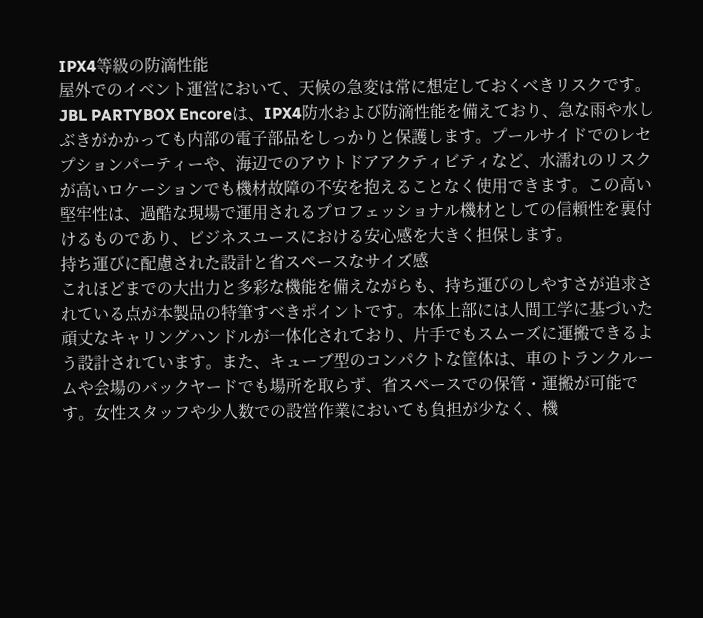IPX4等級の防滴性能
屋外でのイベント運営において、天候の急変は常に想定しておくべきリスクです。JBL PARTYBOX Encoreは、IPX4防水および防滴性能を備えており、急な雨や水しぶきがかかっても内部の電子部品をしっかりと保護します。プールサイドでのレセプションパーティーや、海辺でのアウトドアアクティビティなど、水濡れのリスクが高いロケーションでも機材故障の不安を抱えることなく使用できます。この高い堅牢性は、過酷な現場で運用されるプロフェッショナル機材としての信頼性を裏付けるものであり、ビジネスユースにおける安心感を大きく担保します。
持ち運びに配慮された設計と省スペースなサイズ感
これほどまでの大出力と多彩な機能を備えながらも、持ち運びのしやすさが追求されている点が本製品の特筆すべきポイントです。本体上部には人間工学に基づいた頑丈なキャリングハンドルが一体化されており、片手でもスムーズに運搬できるよう設計されています。また、キューブ型のコンパクトな筐体は、車のトランクルームや会場のバックヤードでも場所を取らず、省スペースでの保管・運搬が可能です。女性スタッフや少人数での設営作業においても負担が少なく、機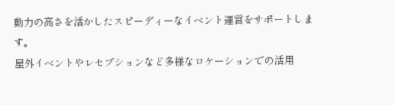動力の高さを活かしたスピーディーなイベント運営をサポートします。
屋外イベントやレセプションなど多様なロケーションでの活用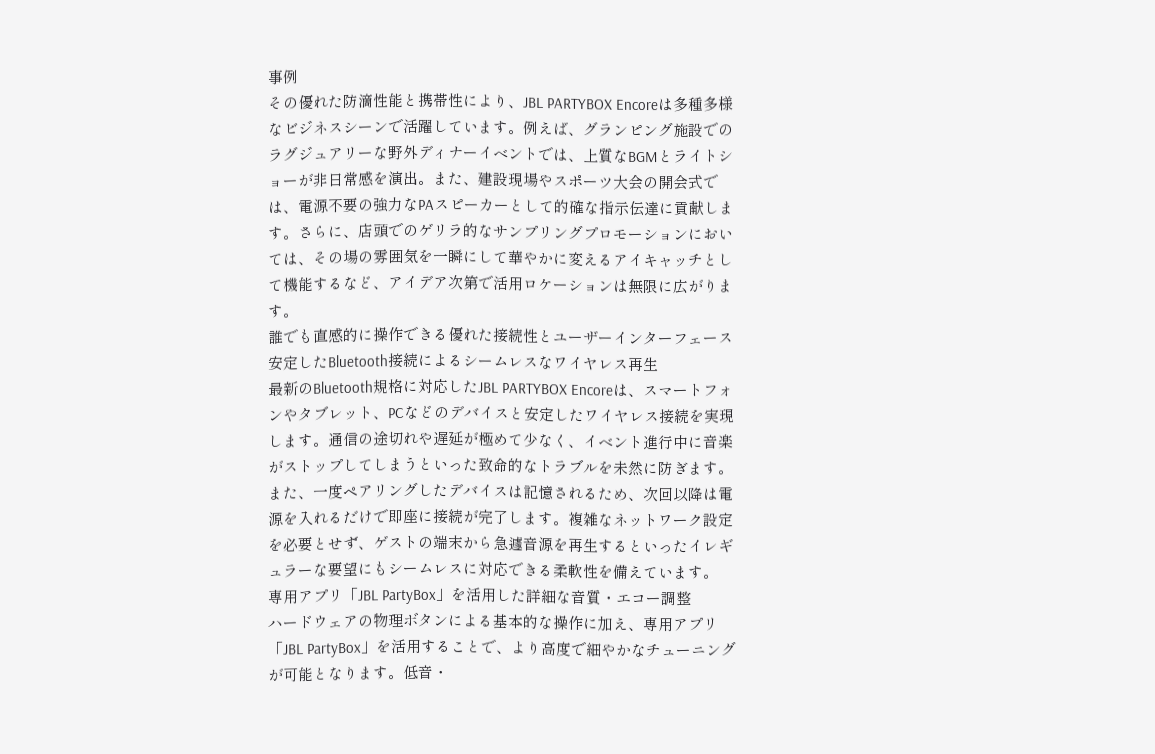事例
その優れた防滴性能と携帯性により、JBL PARTYBOX Encoreは多種多様なビジネスシーンで活躍しています。例えば、グランピング施設でのラグジュアリーな野外ディナーイベントでは、上質なBGMとライトショーが非日常感を演出。また、建設現場やスポーツ大会の開会式では、電源不要の強力なPAスピーカーとして的確な指示伝達に貢献します。さらに、店頭でのゲリラ的なサンプリングプロモーションにおいては、その場の雰囲気を一瞬にして華やかに変えるアイキャッチとして機能するなど、アイデア次第で活用ロケーションは無限に広がります。
誰でも直感的に操作できる優れた接続性とユーザーインターフェース
安定したBluetooth接続によるシームレスなワイヤレス再生
最新のBluetooth規格に対応したJBL PARTYBOX Encoreは、スマートフォンやタブレット、PCなどのデバイスと安定したワイヤレス接続を実現します。通信の途切れや遅延が極めて少なく、イベント進行中に音楽がストップしてしまうといった致命的なトラブルを未然に防ぎます。また、一度ペアリングしたデバイスは記憶されるため、次回以降は電源を入れるだけで即座に接続が完了します。複雑なネットワーク設定を必要とせず、ゲストの端末から急遽音源を再生するといったイレギュラーな要望にもシームレスに対応できる柔軟性を備えています。
専用アプリ「JBL PartyBox」を活用した詳細な音質・エコー調整
ハードウェアの物理ボタンによる基本的な操作に加え、専用アプリ「JBL PartyBox」を活用することで、より高度で細やかなチューニングが可能となります。低音・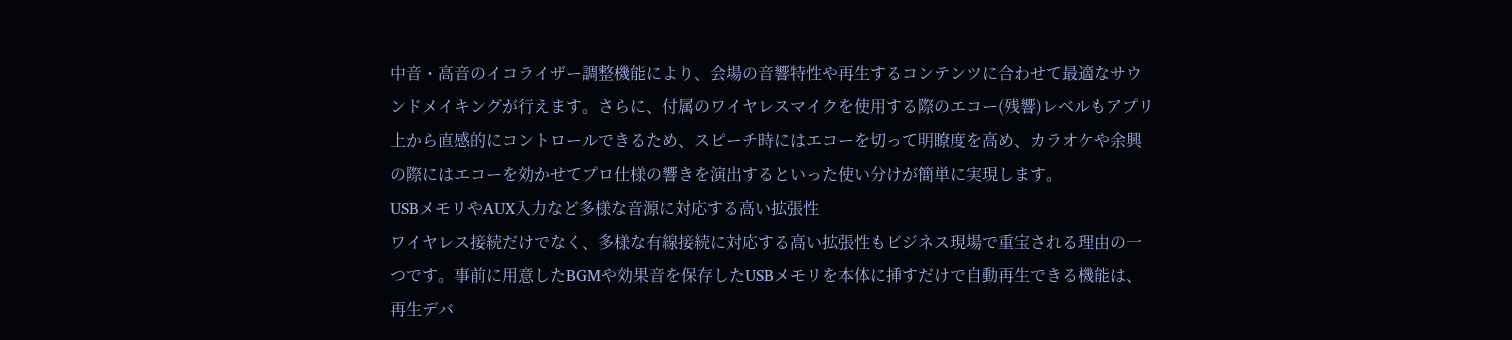中音・高音のイコライザー調整機能により、会場の音響特性や再生するコンテンツに合わせて最適なサウンドメイキングが行えます。さらに、付属のワイヤレスマイクを使用する際のエコー(残響)レベルもアプリ上から直感的にコントロールできるため、スピーチ時にはエコーを切って明瞭度を高め、カラオケや余興の際にはエコーを効かせてプロ仕様の響きを演出するといった使い分けが簡単に実現します。
USBメモリやAUX入力など多様な音源に対応する高い拡張性
ワイヤレス接続だけでなく、多様な有線接続に対応する高い拡張性もビジネス現場で重宝される理由の一つです。事前に用意したBGMや効果音を保存したUSBメモリを本体に挿すだけで自動再生できる機能は、再生デバ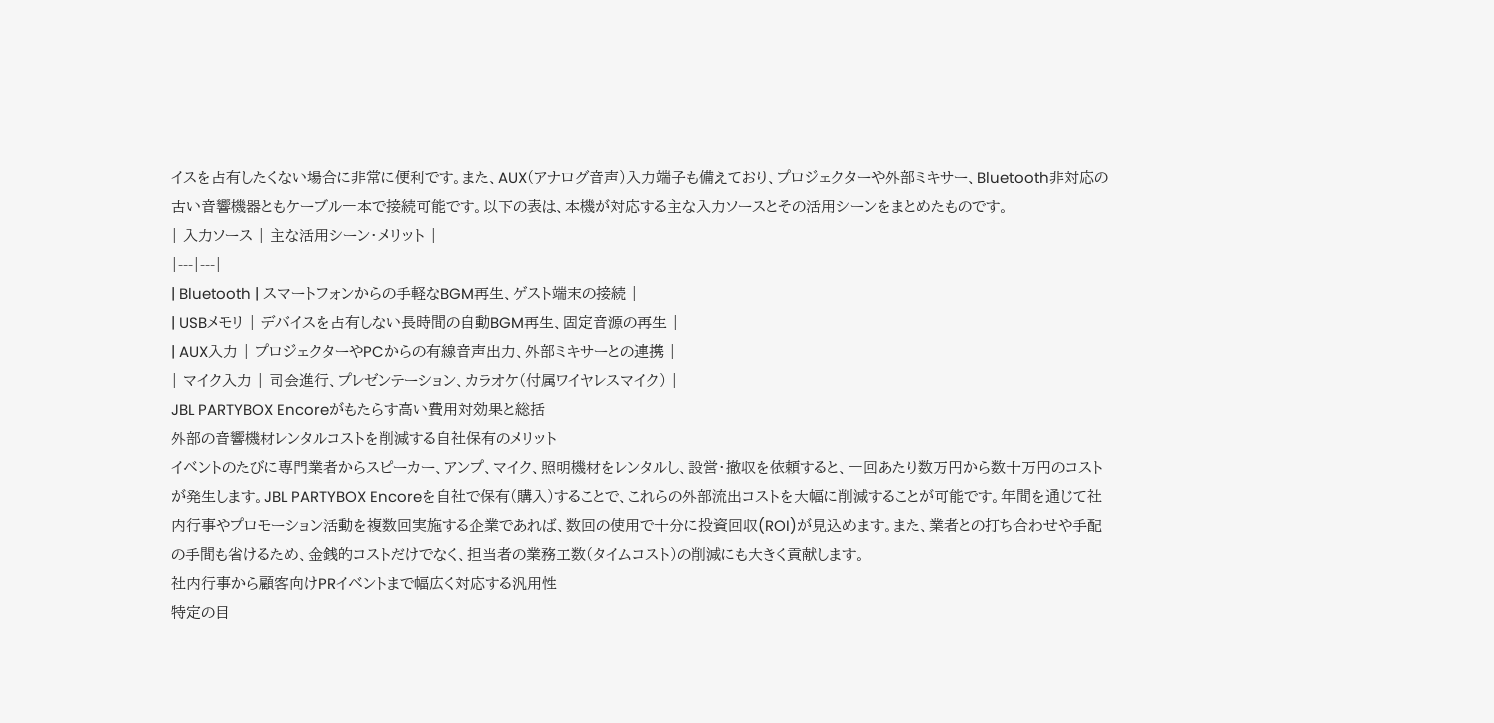イスを占有したくない場合に非常に便利です。また、AUX(アナログ音声)入力端子も備えており、プロジェクターや外部ミキサー、Bluetooth非対応の古い音響機器ともケーブル一本で接続可能です。以下の表は、本機が対応する主な入力ソースとその活用シーンをまとめたものです。
| 入力ソース | 主な活用シーン・メリット |
|---|---|
| Bluetooth | スマートフォンからの手軽なBGM再生、ゲスト端末の接続 |
| USBメモリ | デバイスを占有しない長時間の自動BGM再生、固定音源の再生 |
| AUX入力 | プロジェクターやPCからの有線音声出力、外部ミキサーとの連携 |
| マイク入力 | 司会進行、プレゼンテーション、カラオケ(付属ワイヤレスマイク) |
JBL PARTYBOX Encoreがもたらす高い費用対効果と総括
外部の音響機材レンタルコストを削減する自社保有のメリット
イベントのたびに専門業者からスピーカー、アンプ、マイク、照明機材をレンタルし、設営・撤収を依頼すると、一回あたり数万円から数十万円のコストが発生します。JBL PARTYBOX Encoreを自社で保有(購入)することで、これらの外部流出コストを大幅に削減することが可能です。年間を通じて社内行事やプロモーション活動を複数回実施する企業であれば、数回の使用で十分に投資回収(ROI)が見込めます。また、業者との打ち合わせや手配の手間も省けるため、金銭的コストだけでなく、担当者の業務工数(タイムコスト)の削減にも大きく貢献します。
社内行事から顧客向けPRイベントまで幅広く対応する汎用性
特定の目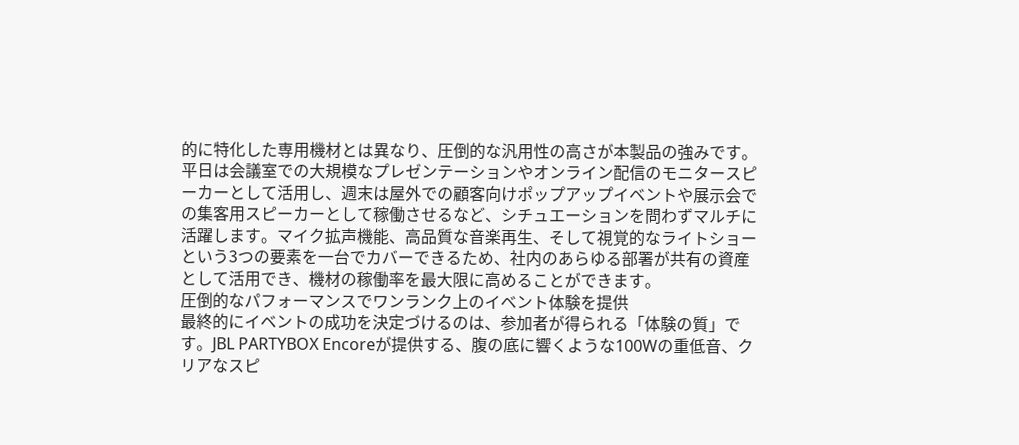的に特化した専用機材とは異なり、圧倒的な汎用性の高さが本製品の強みです。平日は会議室での大規模なプレゼンテーションやオンライン配信のモニタースピーカーとして活用し、週末は屋外での顧客向けポップアップイベントや展示会での集客用スピーカーとして稼働させるなど、シチュエーションを問わずマルチに活躍します。マイク拡声機能、高品質な音楽再生、そして視覚的なライトショーという3つの要素を一台でカバーできるため、社内のあらゆる部署が共有の資産として活用でき、機材の稼働率を最大限に高めることができます。
圧倒的なパフォーマンスでワンランク上のイベント体験を提供
最終的にイベントの成功を決定づけるのは、参加者が得られる「体験の質」です。JBL PARTYBOX Encoreが提供する、腹の底に響くような100Wの重低音、クリアなスピ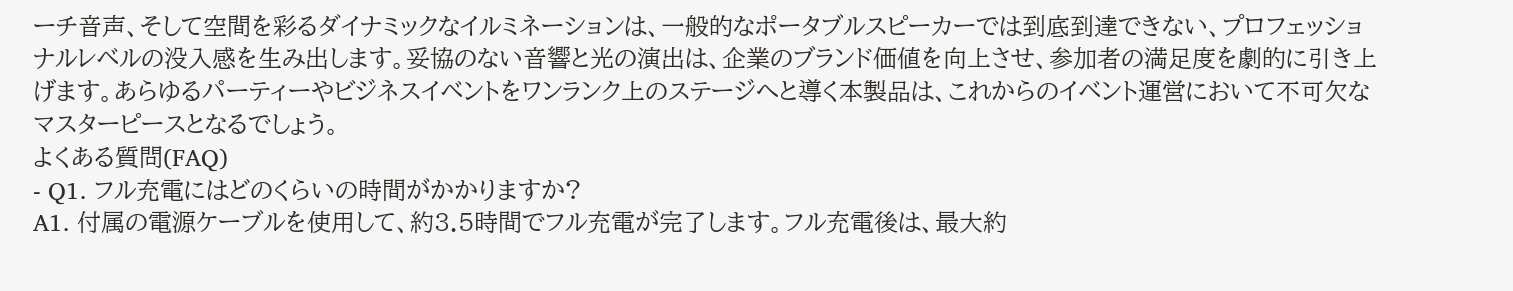ーチ音声、そして空間を彩るダイナミックなイルミネーションは、一般的なポータブルスピーカーでは到底到達できない、プロフェッショナルレベルの没入感を生み出します。妥協のない音響と光の演出は、企業のブランド価値を向上させ、参加者の満足度を劇的に引き上げます。あらゆるパーティーやビジネスイベントをワンランク上のステージへと導く本製品は、これからのイベント運営において不可欠なマスターピースとなるでしょう。
よくある質問(FAQ)
- Q1. フル充電にはどのくらいの時間がかかりますか?
A1. 付属の電源ケーブルを使用して、約3.5時間でフル充電が完了します。フル充電後は、最大約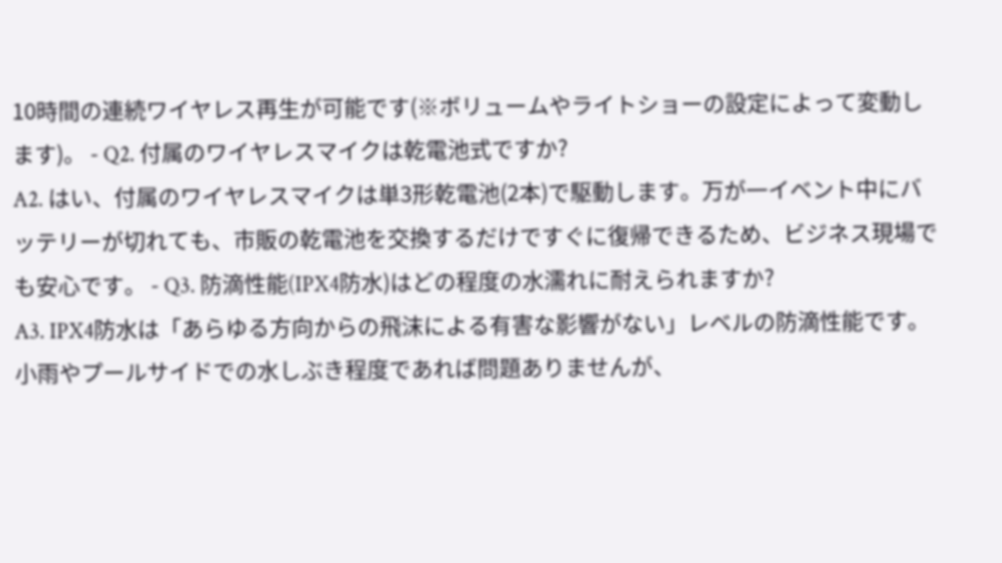10時間の連続ワイヤレス再生が可能です(※ボリュームやライトショーの設定によって変動します)。 - Q2. 付属のワイヤレスマイクは乾電池式ですか?
A2. はい、付属のワイヤレスマイクは単3形乾電池(2本)で駆動します。万が一イベント中にバッテリーが切れても、市販の乾電池を交換するだけですぐに復帰できるため、ビジネス現場でも安心です。 - Q3. 防滴性能(IPX4防水)はどの程度の水濡れに耐えられますか?
A3. IPX4防水は「あらゆる方向からの飛沫による有害な影響がない」レベルの防滴性能です。小雨やプールサイドでの水しぶき程度であれば問題ありませんが、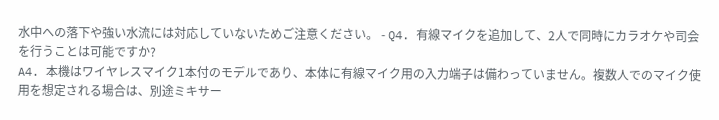水中への落下や強い水流には対応していないためご注意ください。 - Q4. 有線マイクを追加して、2人で同時にカラオケや司会を行うことは可能ですか?
A4. 本機はワイヤレスマイク1本付のモデルであり、本体に有線マイク用の入力端子は備わっていません。複数人でのマイク使用を想定される場合は、別途ミキサー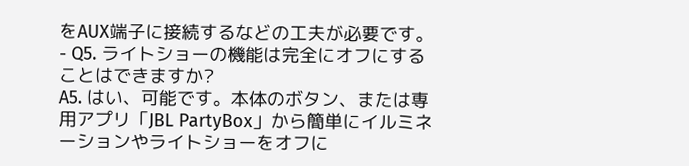をAUX端子に接続するなどの工夫が必要です。 - Q5. ライトショーの機能は完全にオフにすることはできますか?
A5. はい、可能です。本体のボタン、または専用アプリ「JBL PartyBox」から簡単にイルミネーションやライトショーをオフに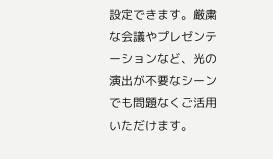設定できます。厳粛な会議やプレゼンテーションなど、光の演出が不要なシーンでも問題なくご活用いただけます。